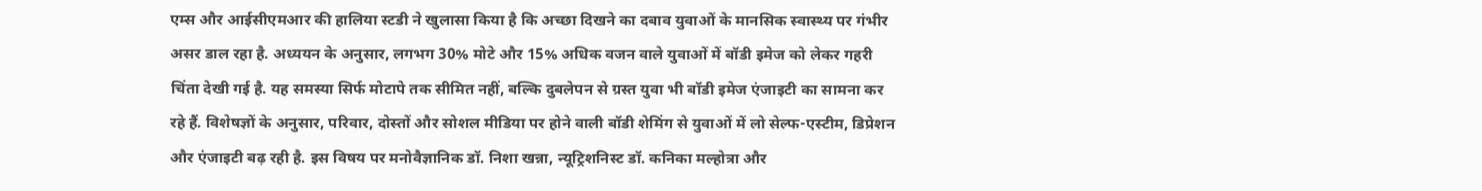एम्स और आईसीएमआर की हालिया स्टडी ने खुलासा किया है कि अच्छा दिखने का दबाव युवाओं के मानसिक स्वास्थ्य पर गंभीर असर डाल रहा है. अध्ययन के अनुसार, लगभग 30% मोटे और 15% अधिक वजन वाले युवाओं में बॉडी इमेज को लेकर गहरी चिंता देखी गई है. यह समस्या सिर्फ मोटापे तक सीमित नहीं, बल्कि दुबलेपन से ग्रस्त युवा भी बॉडी इमेज एंजाइटी का सामना कर रहे हैं. विशेषज्ञों के अनुसार, परिवार, दोस्तों और सोशल मीडिया पर होने वाली बॉडी शेमिंग से युवाओं में लो सेल्फ-एस्टीम, डिप्रेशन और एंजाइटी बढ़ रही है. इस विषय पर मनोवैज्ञानिक डॉ. निशा खन्ना, न्यूट्रिशनिस्ट डॉ. कनिका मल्होत्रा और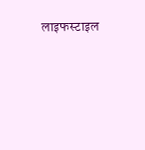लाइफस्टाइल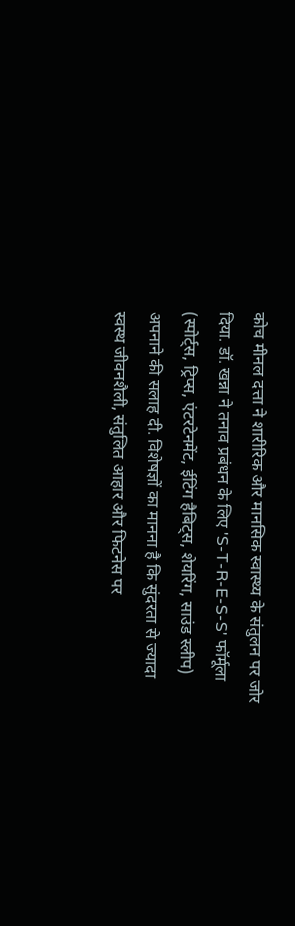कोच मीनल दत्ता ने शारीरिक और मानसिक स्वास्थ्य के संतुलन पर जोर दिया. डॉ. खन्ना ने तनाव प्रबंधन के लिए 'S-T-R-E-S-S' फॉर्मूला (स्पोर्ट्स, ट्रिप्स, एंटरटेनमेंट, ईटिंग हैबिट्स, शेयरिंग, साउंड स्लीप) अपनाने की सलाह दी. विशेषज्ञों का मानना है कि सुंदरता से ज्यादा स्वस्थ जीवनशैली, संतुलित आहार और फिटनेस पर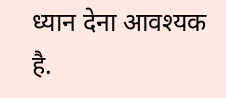ध्यान देना आवश्यक है.